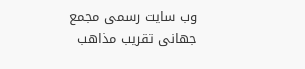وب سایت رسمی مجمع جهانى تقريب مذاهب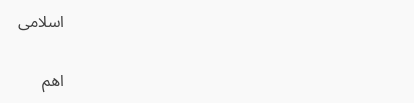اسلامى

اهم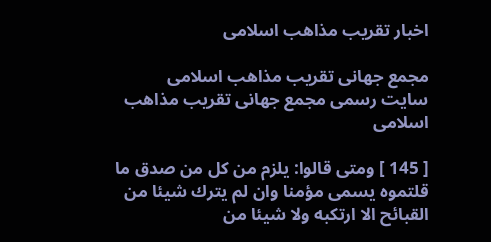اخبار تقریب مذاهب اسلامی

مجمع جهانى تقريب مذاهب اسلامى
سایت رسمی مجمع جهانى تقريب مذاهب اسلامى

[ 145 ] ومتى قالوا: يلزم من كل من صدق ما قلتموه يسمى مؤمنا وان لم يترك شيئا من القبائح الا ارتكبه ولا شيئا من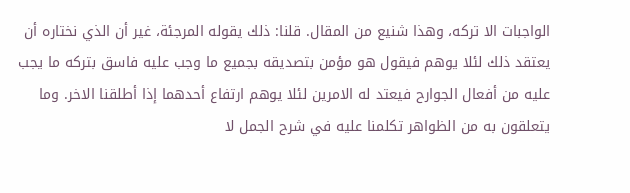الواجبات الا تركه، وهذا شنيع من المقال. قلنا: ذلك يقوله المرجئة، غير أن الذي نختاره أن يعتقد ذلك لئلا يوهم فيقول هو مؤمن بتصديقه بجميع ما وجب عليه فاسق بتركه ما يجب عليه من أفعال الجوارح فيعتد له الامرين لئلا يوهم ارتفاع أحدهما إذا أطلقنا الاخر. وما يتعلقون به من الظواهر تكلمنا عليه في شرح الجمل لا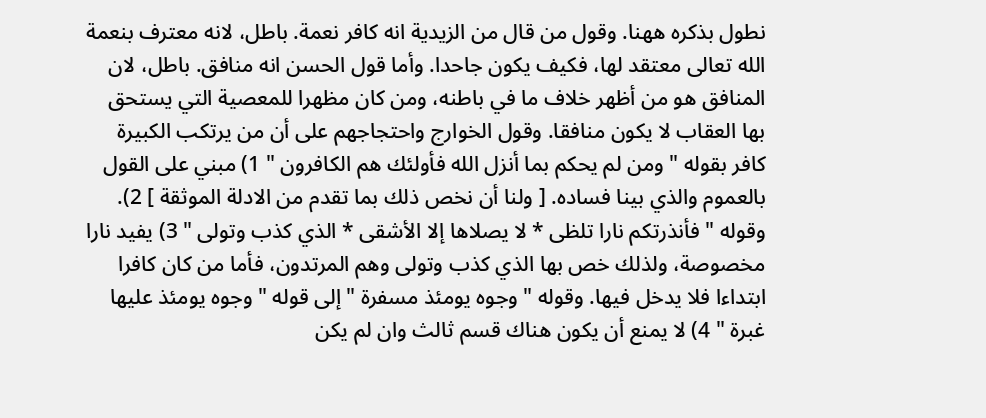نطول بذكره ههنا. وقول من قال من الزيدية انه كافر نعمة. باطل، لانه معترف بنعمة الله تعالى معتقد لها، فكيف يكون جاحدا. وأما قول الحسن انه منافق. باطل، لان المنافق هو من أظهر خلاف ما في باطنه، ومن كان مظهرا للمعصية التي يستحق بها العقاب لا يكون منافقا. وقول الخوارج واحتجاجهم على أن من يرتكب الكبيرة كافر بقوله " ومن لم يحكم بما أنزل الله فأولئك هم الكافرون " 1) مبني على القول بالعموم والذي بينا فساده. [ ولنا أن نخص ذلك بما تقدم من الادلة الموثقة ] 2). وقوله " فأنذرتكم نارا تلظى * لا يصلاها إلا الأشقى * الذي كذب وتولى " 3) يفيد نارا مخصوصة، ولذلك خص بها الذي كذب وتولى وهم المرتدون، فأما من كان كافرا ابتداءا فلا يدخل فيها. وقوله " وجوه يومئذ مسفرة " إلى قوله " وجوه يومئذ عليها غبرة " 4) لا يمنع أن يكون هناك قسم ثالث وان لم يكن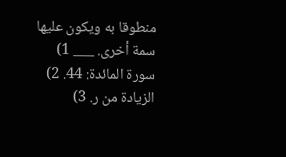منطوقا به ويكون عليها سمة أخرى. ___ 1) سورة المائدة: 44. 2) الزيادة من ر. 3)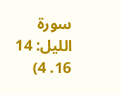سورة الليل: 14 16. 4)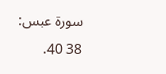سورة عبس: 38 40.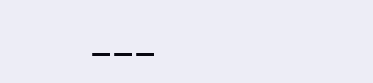___